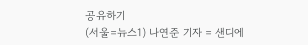공유하기
(서울=뉴스1) 나연준 기자 = 샌디에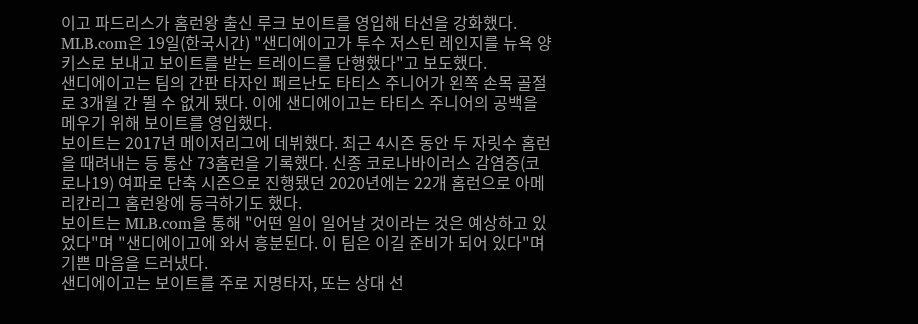이고 파드리스가 홈런왕 출신 루크 보이트를 영입해 타선을 강화했다.
MLB.com은 19일(한국시간) "샌디에이고가 투수 저스틴 레인지를 뉴욕 양키스로 보내고 보이트를 받는 트레이드를 단행했다"고 보도했다.
샌디에이고는 팀의 간판 타자인 페르난도 타티스 주니어가 왼쪽 손목 골절로 3개월 간 뛸 수 없게 됐다. 이에 샌디에이고는 타티스 주니어의 공백을 메우기 위해 보이트를 영입했다.
보이트는 2017년 메이저리그에 데뷔했다. 최근 4시즌 동안 두 자릿수 홈런을 때려내는 등 통산 73홈런을 기록했다. 신종 코로나바이러스 감염증(코로나19) 여파로 단축 시즌으로 진행됐던 2020년에는 22개 홈런으로 아메리칸리그 홈런왕에 등극하기도 했다.
보이트는 MLB.com을 통해 "어떤 일이 일어날 것이라는 것은 예상하고 있었다"며 "샌디에이고에 와서 흥분된다. 이 팀은 이길 준비가 되어 있다"며 기쁜 마음을 드러냈다.
샌디에이고는 보이트를 주로 지명타자, 또는 상대 선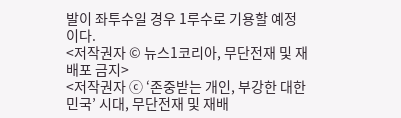발이 좌투수일 경우 1루수로 기용할 예정이다.
<저작권자 © 뉴스1코리아, 무단전재 및 재배포 금지>
<저작권자 ⓒ ‘존중받는 개인, 부강한 대한민국’ 시대, 무단전재 및 재배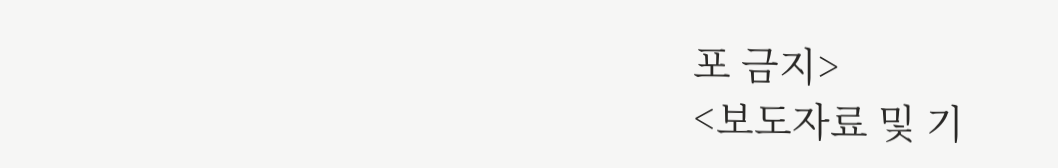포 금지>
<보도자료 및 기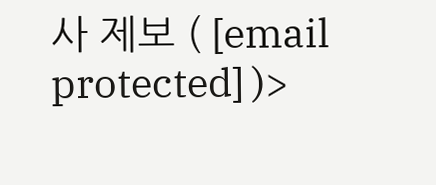사 제보 ( [email protected] )>